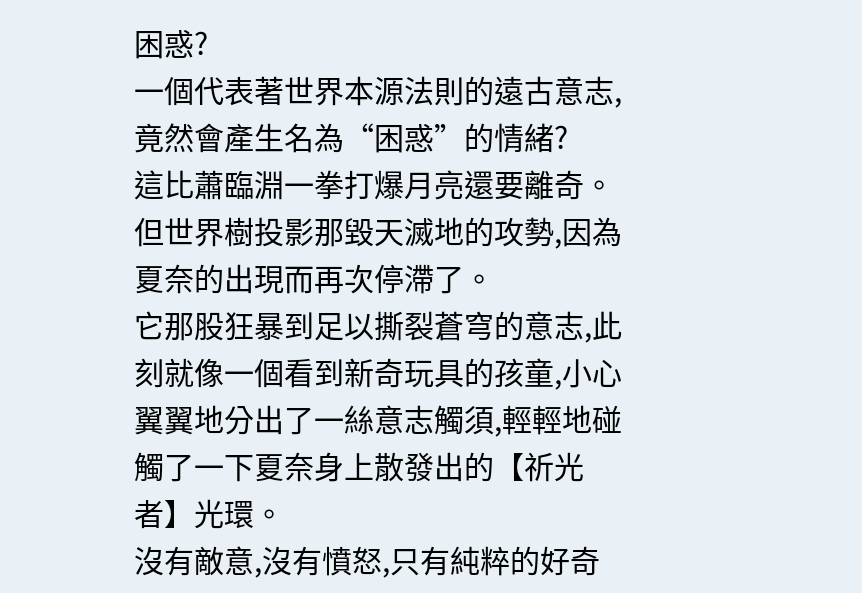困惑?
一個代表著世界本源法則的遠古意志,竟然會產生名為“困惑”的情緒?
這比蕭臨淵一拳打爆月亮還要離奇。
但世界樹投影那毀天滅地的攻勢,因為夏奈的出現而再次停滯了。
它那股狂暴到足以撕裂蒼穹的意志,此刻就像一個看到新奇玩具的孩童,小心翼翼地分出了一絲意志觸須,輕輕地碰觸了一下夏奈身上散發出的【祈光者】光環。
沒有敵意,沒有憤怒,只有純粹的好奇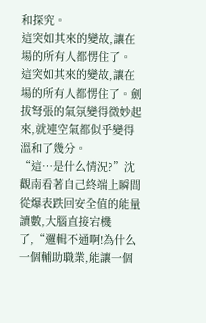和探究。
這突如其來的變故,讓在場的所有人都愣住了。
這突如其來的變故,讓在場的所有人都愣住了。劍拔弩張的氣氛變得微妙起來,就連空氣都似乎變得溫和了幾分。
“這…是什么情況?”沈觀南看著自己終端上瞬間從爆表跌回安全值的能量讀數,大腦直接宕機了,“邏輯不通啊!為什么一個輔助職業,能讓一個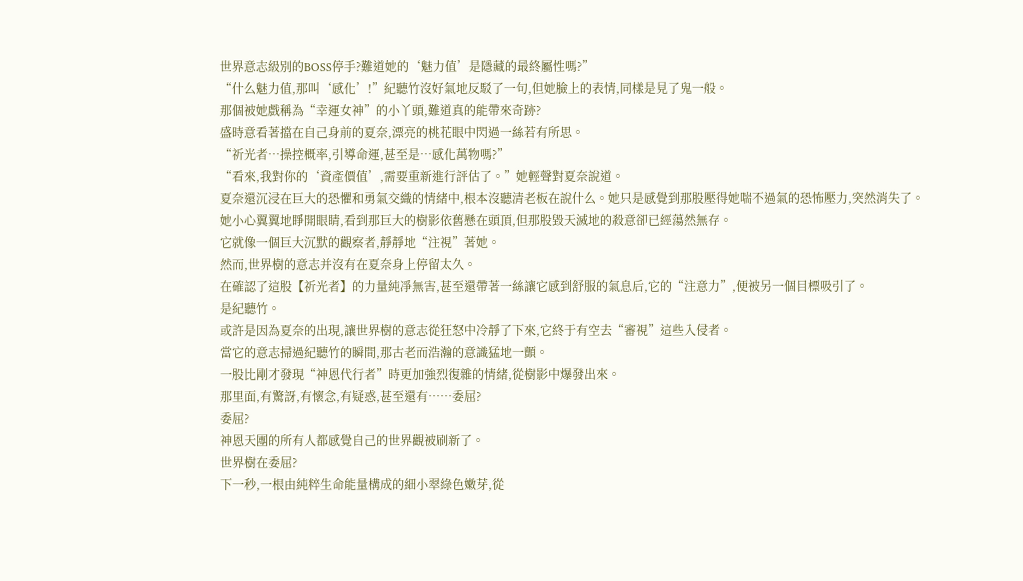世界意志級別的BOSS停手?難道她的‘魅力值’是隱藏的最終屬性嗎?”
“什么魅力值,那叫‘感化’!”紀聽竹沒好氣地反駁了一句,但她臉上的表情,同樣是見了鬼一般。
那個被她戲稱為“幸運女神”的小丫頭,難道真的能帶來奇跡?
盛時意看著擋在自己身前的夏奈,漂亮的桃花眼中閃過一絲若有所思。
“祈光者…操控概率,引導命運,甚至是…感化萬物嗎?”
“看來,我對你的‘資產價值’,需要重新進行評估了。”她輕聲對夏奈說道。
夏奈還沉浸在巨大的恐懼和勇氣交織的情緒中,根本沒聽清老板在說什么。她只是感覺到那股壓得她喘不過氣的恐怖壓力,突然消失了。
她小心翼翼地睜開眼睛,看到那巨大的樹影依舊懸在頭頂,但那股毀天滅地的殺意卻已經蕩然無存。
它就像一個巨大沉默的觀察者,靜靜地“注視”著她。
然而,世界樹的意志并沒有在夏奈身上停留太久。
在確認了這股【祈光者】的力量純凈無害,甚至還帶著一絲讓它感到舒服的氣息后,它的“注意力”,便被另一個目標吸引了。
是紀聽竹。
或許是因為夏奈的出現,讓世界樹的意志從狂怒中冷靜了下來,它終于有空去“審視”這些入侵者。
當它的意志掃過紀聽竹的瞬間,那古老而浩瀚的意識猛地一顫。
一股比剛才發現“神恩代行者”時更加強烈復雜的情緒,從樹影中爆發出來。
那里面,有驚訝,有懷念,有疑惑,甚至還有……委屈?
委屈?
神恩天團的所有人都感覺自己的世界觀被刷新了。
世界樹在委屈?
下一秒,一根由純粹生命能量構成的細小翠綠色嫩芽,從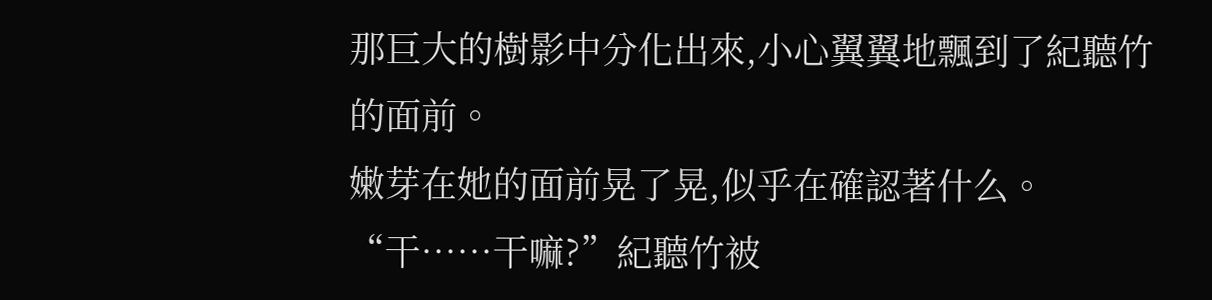那巨大的樹影中分化出來,小心翼翼地飄到了紀聽竹的面前。
嫩芽在她的面前晃了晃,似乎在確認著什么。
“干……干嘛?”紀聽竹被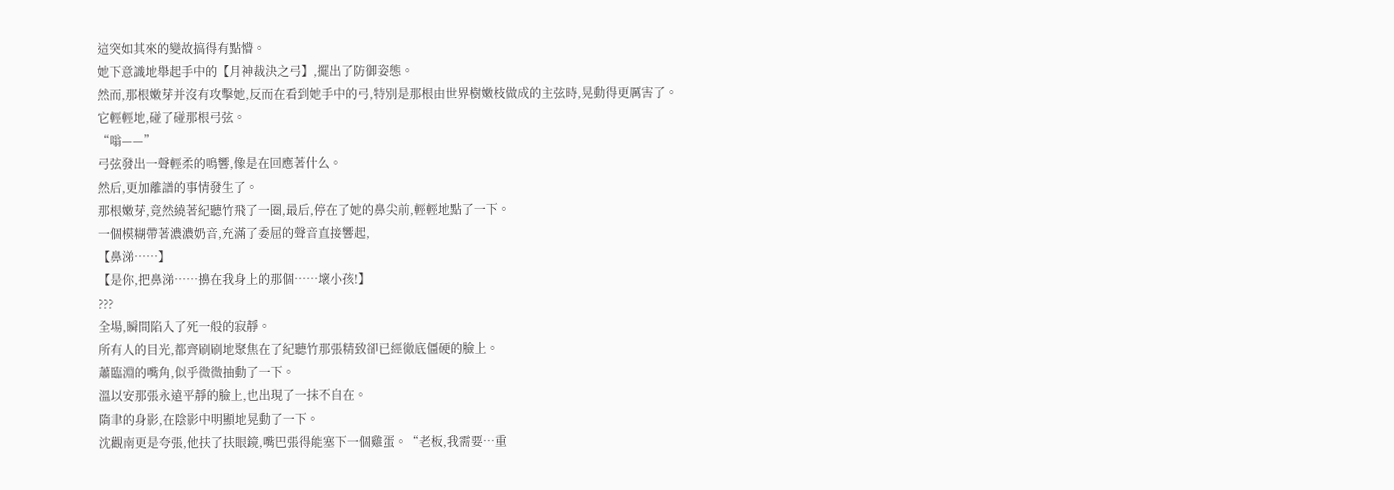這突如其來的變故搞得有點懵。
她下意識地舉起手中的【月神裁決之弓】,擺出了防御姿態。
然而,那根嫩芽并沒有攻擊她,反而在看到她手中的弓,特別是那根由世界樹嫩枝做成的主弦時,晃動得更厲害了。
它輕輕地,碰了碰那根弓弦。
“嗡——”
弓弦發出一聲輕柔的鳴響,像是在回應著什么。
然后,更加離譜的事情發生了。
那根嫩芽,竟然繞著紀聽竹飛了一圈,最后,停在了她的鼻尖前,輕輕地點了一下。
一個模糊帶著濃濃奶音,充滿了委屈的聲音直接響起,
【鼻涕……】
【是你,把鼻涕……擤在我身上的那個……壞小孩!】
???
全場,瞬間陷入了死一般的寂靜。
所有人的目光,都齊刷刷地聚焦在了紀聽竹那張精致卻已經徹底僵硬的臉上。
蕭臨淵的嘴角,似乎微微抽動了一下。
溫以安那張永遠平靜的臉上,也出現了一抹不自在。
隋聿的身影,在陰影中明顯地晃動了一下。
沈觀南更是夸張,他扶了扶眼鏡,嘴巴張得能塞下一個雞蛋。“老板,我需要…重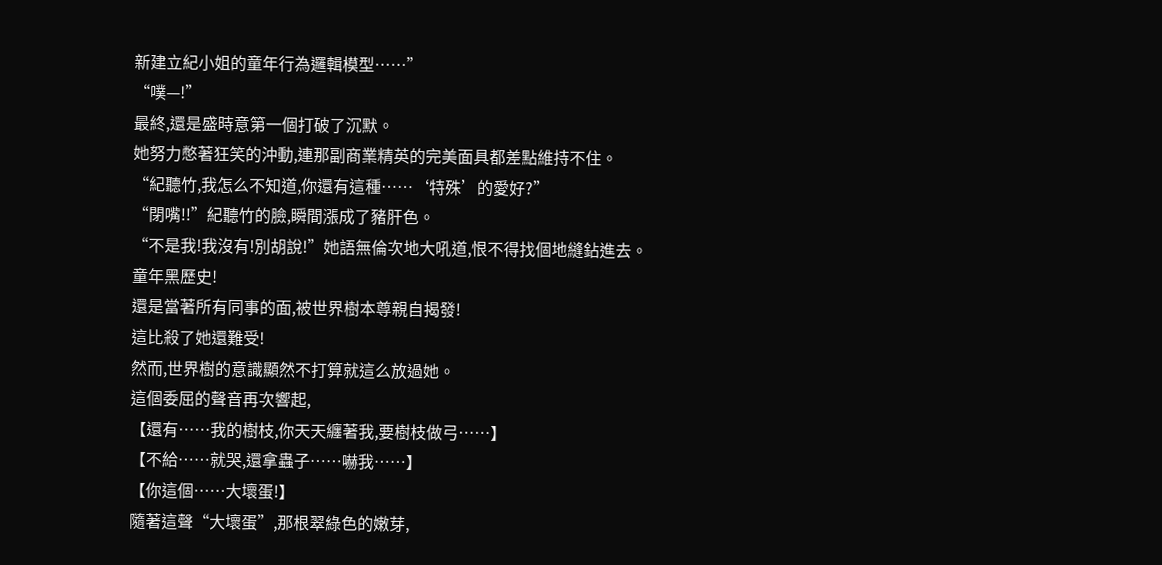新建立紀小姐的童年行為邏輯模型……”
“噗—!”
最終,還是盛時意第一個打破了沉默。
她努力憋著狂笑的沖動,連那副商業精英的完美面具都差點維持不住。
“紀聽竹,我怎么不知道,你還有這種……‘特殊’的愛好?”
“閉嘴!!”紀聽竹的臉,瞬間漲成了豬肝色。
“不是我!我沒有!別胡說!”她語無倫次地大吼道,恨不得找個地縫鉆進去。
童年黑歷史!
還是當著所有同事的面,被世界樹本尊親自揭發!
這比殺了她還難受!
然而,世界樹的意識顯然不打算就這么放過她。
這個委屈的聲音再次響起,
【還有……我的樹枝,你天天纏著我,要樹枝做弓……】
【不給……就哭,還拿蟲子……嚇我……】
【你這個……大壞蛋!】
隨著這聲“大壞蛋”,那根翠綠色的嫩芽,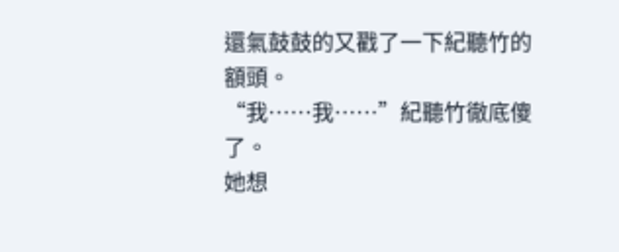還氣鼓鼓的又戳了一下紀聽竹的額頭。
“我……我……”紀聽竹徹底傻了。
她想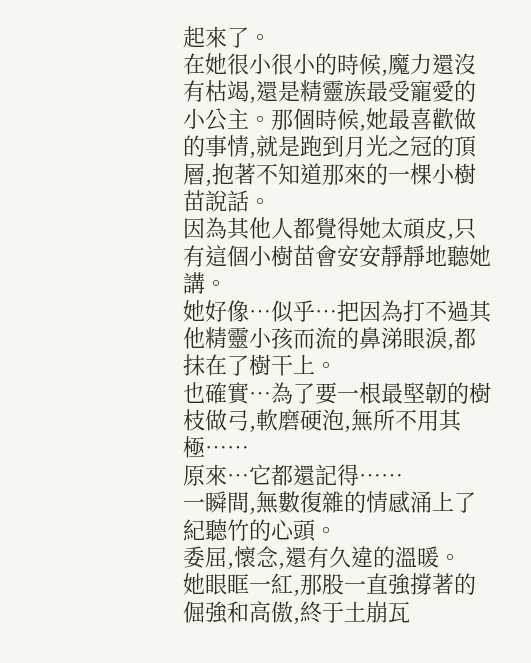起來了。
在她很小很小的時候,魔力還沒有枯竭,還是精靈族最受寵愛的小公主。那個時候,她最喜歡做的事情,就是跑到月光之冠的頂層,抱著不知道那來的一棵小樹苗說話。
因為其他人都覺得她太頑皮,只有這個小樹苗會安安靜靜地聽她講。
她好像…似乎…把因為打不過其他精靈小孩而流的鼻涕眼淚,都抹在了樹干上。
也確實…為了要一根最堅韌的樹枝做弓,軟磨硬泡,無所不用其極……
原來…它都還記得……
一瞬間,無數復雜的情感涌上了紀聽竹的心頭。
委屈,懷念,還有久違的溫暖。
她眼眶一紅,那股一直強撐著的倔強和高傲,終于土崩瓦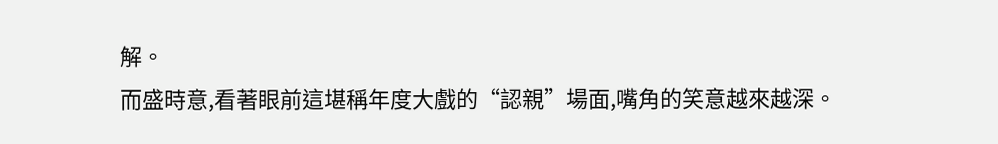解。
而盛時意,看著眼前這堪稱年度大戲的“認親”場面,嘴角的笑意越來越深。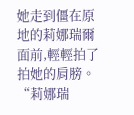她走到僵在原地的莉娜瑞爾面前,輕輕拍了拍她的肩膀。
“莉娜瑞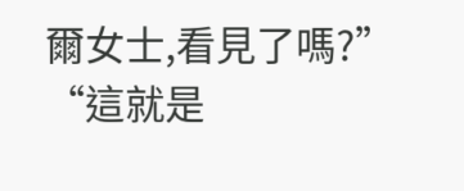爾女士,看見了嗎?”
“這就是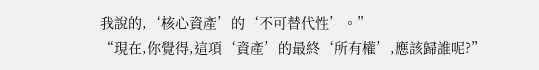我說的,‘核心資產’的‘不可替代性’。”
“現在,你覺得,這項‘資產’的最終‘所有權’,應該歸誰呢?”